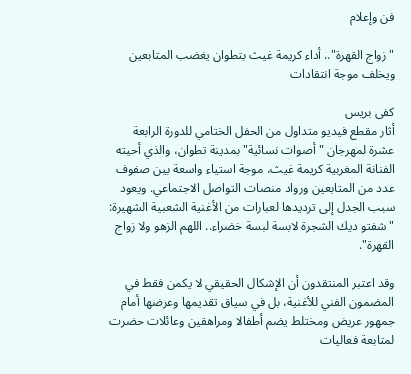فن وإعلام

"زواج القهرة".. أداء كريمة غيث بتطوان يغضب المتابعين ويخلف موجة انتقادات

كفى بريس
أثار مقطع فيديو متداول من الحفل الختامي للدورة الرابعة عشرة لمهرجان "أصوات نسائية" بمدينة تطوان، والذي أحيته الفنانة المغربية كريمة غيث، موجة استياء واسعة بين صفوف عدد من المتابعين ورواد منصات التواصل الاجتماعي. ويعود سبب الجدل إلى ترديدها لعبارات من الأغنية الشعبية الشهيرة: "شفتو ديك الشجرة لابسة لبسة خضراء.. اللهم الزهو ولا زواج القهرة".

وقد اعتبر المنتقدون أن الإشكال الحقيقي لا يكمن فقط في المضمون الفني للأغنية، بل في سياق تقديمها وعرضها أمام جمهور عريض ومختلط يضم أطفالا ومراهقين وعائلات حضرت لمتابعة فعاليات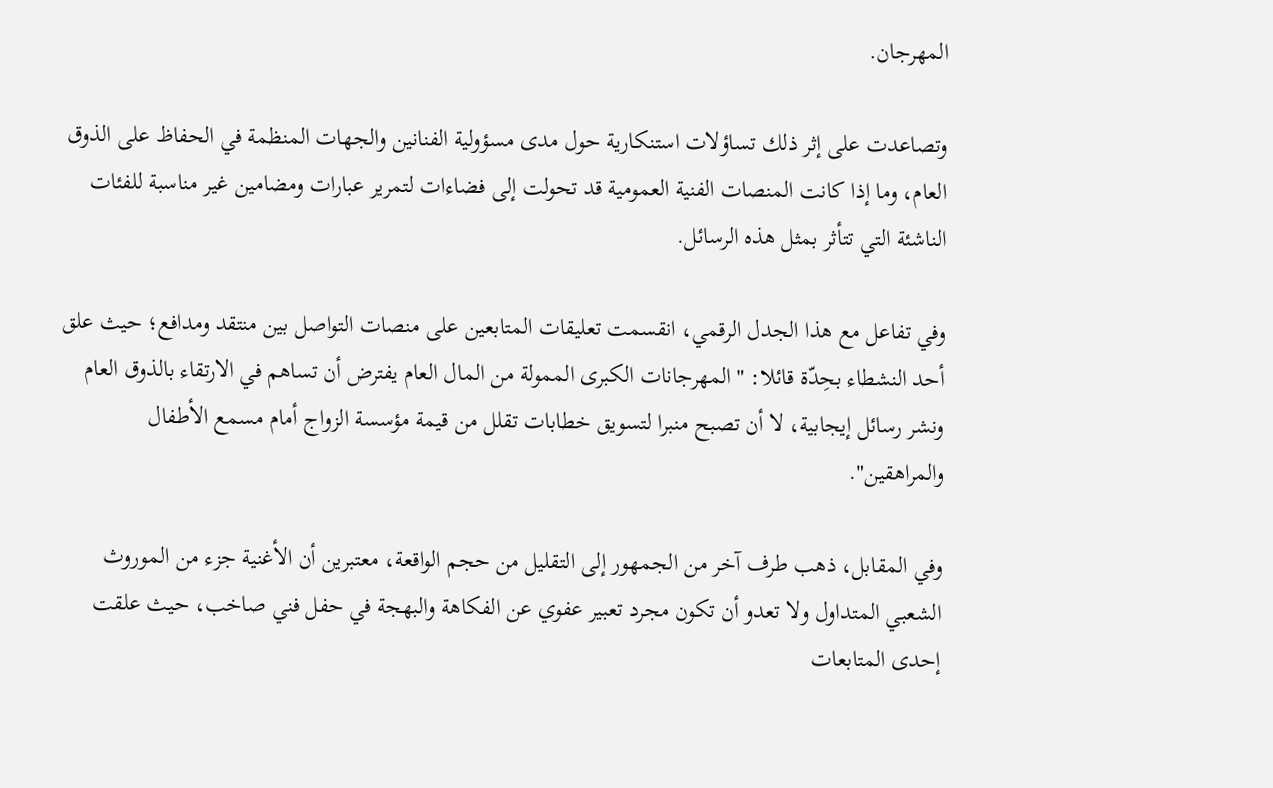المهرجان.

وتصاعدت على إثر ذلك تساؤلات استنكارية حول مدى مسؤولية الفنانين والجهات المنظمة في الحفاظ على الذوق العام، وما إذا كانت المنصات الفنية العمومية قد تحولت إلى فضاءات لتمرير عبارات ومضامين غير مناسبة للفئات الناشئة التي تتأثر بمثل هذه الرسائل.

وفي تفاعل مع هذا الجدل الرقمي، انقسمت تعليقات المتابعين على منصات التواصل بين منتقد ومدافع؛ حيث علق أحد النشطاء بحِدّة قائلا: "المهرجانات الكبرى الممولة من المال العام يفترض أن تساهم في الارتقاء بالذوق العام ونشر رسائل إيجابية، لا أن تصبح منبرا لتسويق خطابات تقلل من قيمة مؤسسة الزواج أمام مسمع الأطفال والمراهقين".

وفي المقابل، ذهب طرف آخر من الجمهور إلى التقليل من حجم الواقعة، معتبرين أن الأغنية جزء من الموروث الشعبي المتداول ولا تعدو أن تكون مجرد تعبير عفوي عن الفكاهة والبهجة في حفل فني صاخب، حيث علقت إحدى المتابعات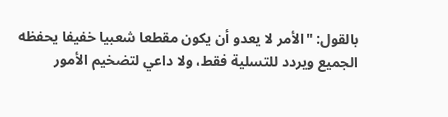بالقول: "الأمر لا يعدو أن يكون مقطعا شعبيا خفيفا يحفظه الجميع ويردد للتسلية فقط، ولا داعي لتضخيم الأمور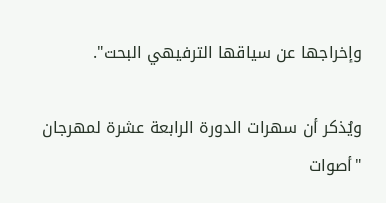وإخراجها عن سياقها الترفيهي البحت".

ويُذكر أن سهرات الدورة الرابعة عشرة لمهرجان "أصوات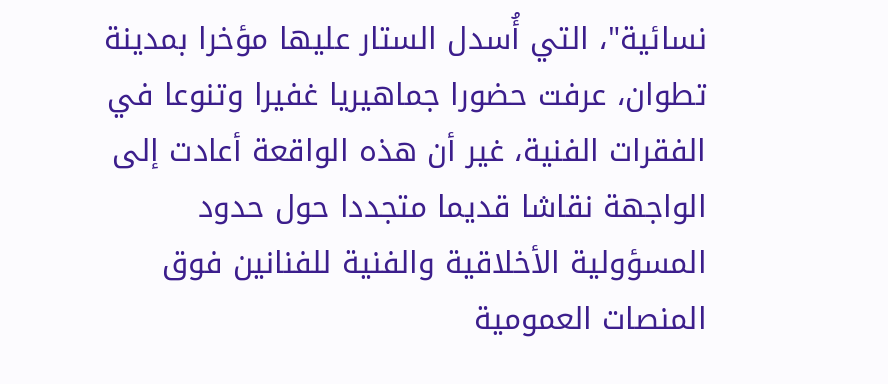نسائية"، التي أُسدل الستار عليها مؤخرا بمدينة تطوان، عرفت حضورا جماهيريا غفيرا وتنوعا في الفقرات الفنية، غير أن هذه الواقعة أعادت إلى الواجهة نقاشا قديما متجددا حول حدود المسؤولية الأخلاقية والفنية للفنانين فوق المنصات العمومية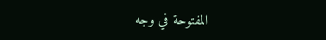المفتوحة في وجه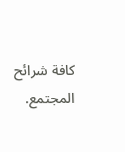كافة شرائح المجتمع.